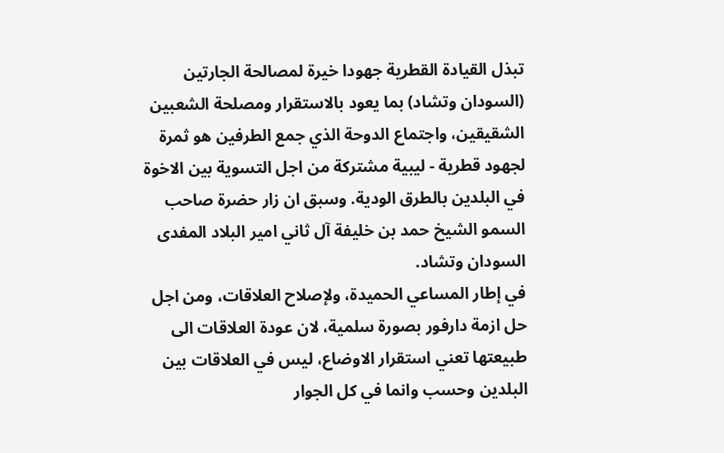تبذل القيادة القطرية جهودا خيرة لمصالحة الجارتين (السودان وتشاد) بما يعود بالاستقرار ومصلحة الشعبين الشقيقين، واجتماع الدوحة الذي جمع الطرفين هو ثمرة لجهود قطرية - ليبية مشتركة من اجل التسوية بين الاخوة في البلدين بالطرق الودية. وسبق ان زار حضرة صاحب السمو الشيخ حمد بن خليفة آل ثاني امير البلاد المفدى السودان وتشاد.
في إطار المساعي الحميدة، ولإصلاح العلاقات، ومن اجل حل ازمة دارفور بصورة سلمية، لان عودة العلاقات الى طبيعتها تعني استقرار الاوضاع، ليس في العلاقات بين البلدين وحسب وانما في كل الجوار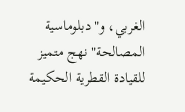الغربي، و"دبلوماسية المصالحة" نهج متميز للقيادة القطرية الحكيمة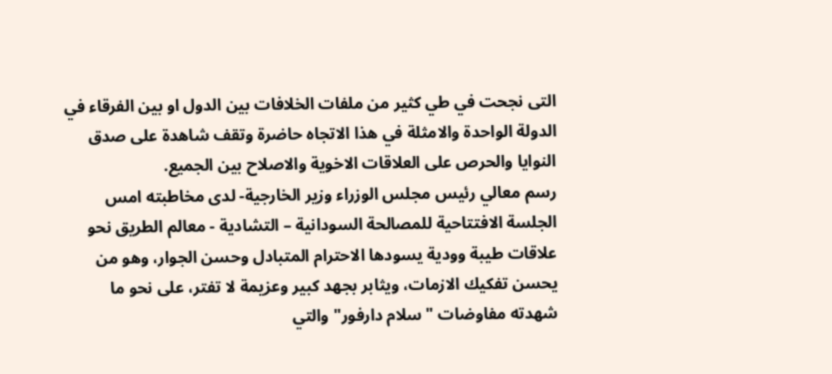التى نجحت في طي كثير من ملفات الخلافات بين الدول او بين الفرقاء في الدولة الواحدة والامثلة في هذا الاتجاه حاضرة وتقف شاهدة على صدق النوايا والحرص على العلاقات الاخوية والاصلاح بين الجميع.
رسم معالي رئيس مجلس الوزراء وزير الخارجية- لدى مخاطبته امس الجلسة الافتتاحية للمصالحة السودانية – التشادية - معالم الطريق نحو علاقات طيبة وودية يسودها الاحترام المتبادل وحسن الجوار، وهو من يحسن تفكيك الازمات، ويثابر بجهد كبير وعزيمة لا تفتر، على نحو ما شهدته مفاوضات "سلام دارفور" والتي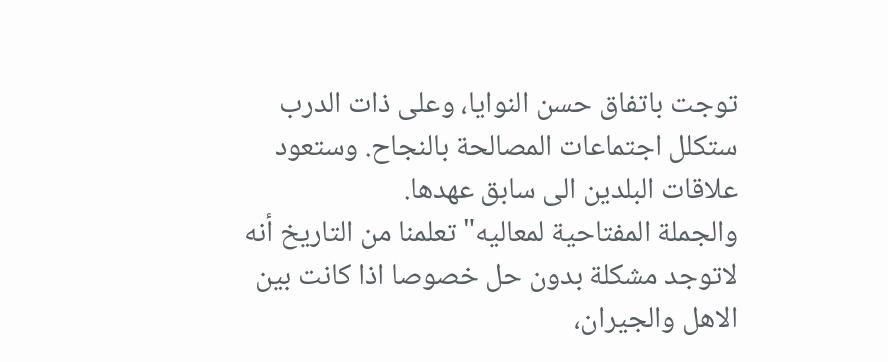توجت باتفاق حسن النوايا، وعلى ذات الدرب ستكلل اجتماعات المصالحة بالنجاح. وستعود علاقات البلدين الى سابق عهدها.
والجملة المفتاحية لمعاليه" تعلمنا من التاريخ أنه لاتوجد مشكلة بدون حل خصوصا اذا كانت بين الاهل والجيران،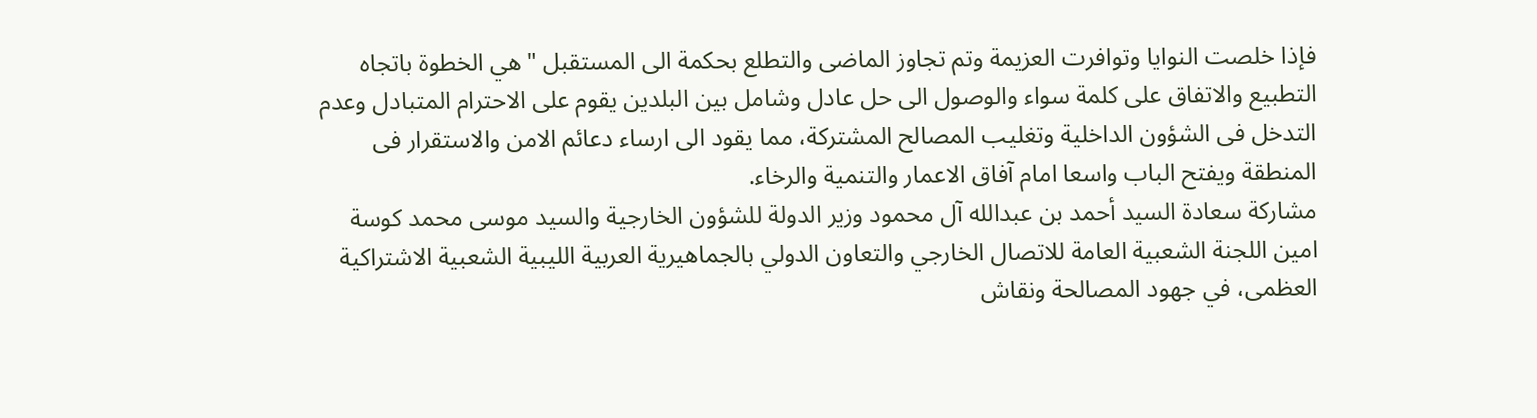فإذا خلصت النوايا وتوافرت العزيمة وتم تجاوز الماضى والتطلع بحكمة الى المستقبل "هي الخطوة باتجاه التطبيع والاتفاق على كلمة سواء والوصول الى حل عادل وشامل بين البلدين يقوم على الاحترام المتبادل وعدم التدخل فى الشؤون الداخلية وتغليب المصالح المشتركة، مما يقود الى ارساء دعائم الامن والاستقرار فى المنطقة ويفتح الباب واسعا امام آفاق الاعمار والتنمية والرخاء.
مشاركة سعادة السيد أحمد بن عبدالله آل محمود وزير الدولة للشؤون الخارجية والسيد موسى محمد كوسة امين اللجنة الشعبية العامة للاتصال الخارجي والتعاون الدولي بالجماهيرية العربية الليبية الشعبية الاشتراكية العظمى، في جهود المصالحة ونقاش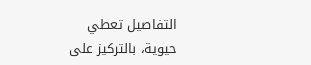التفاصيل تعطي حيوية، بالتركيز على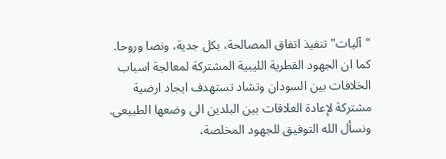"آليات" تنفيذ اتفاق المصالحة، بكل جدية، ونصا وروحا.
كما ان الجهود القطرية الليبية المشتركة لمعالجة اسباب الخلافات بين السودان وتشاد تستهدف ايجاد ارضية مشتركة لإعادة العلاقات بين البلدين الى وضعها الطبيعى. ونسأل الله التوفيق للجهود المخلصة،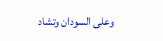وعلى السودان وتشاد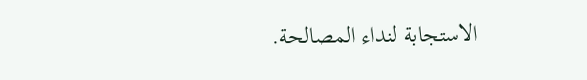الاستجابة لنداء المصالحة.